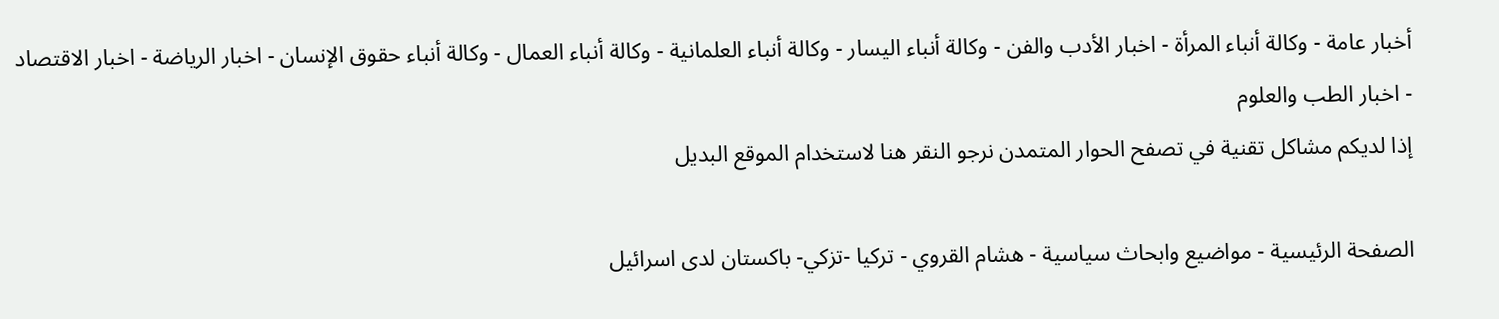أخبار عامة - وكالة أنباء المرأة - اخبار الأدب والفن - وكالة أنباء اليسار - وكالة أنباء العلمانية - وكالة أنباء العمال - وكالة أنباء حقوق الإنسان - اخبار الرياضة - اخبار الاقتصاد - اخبار الطب والعلوم
إذا لديكم مشاكل تقنية في تصفح الحوار المتمدن نرجو النقر هنا لاستخدام الموقع البديل

الصفحة الرئيسية - مواضيع وابحاث سياسية - هشام القروي - تركيا -تزكي- باكستان لدى اسرائيل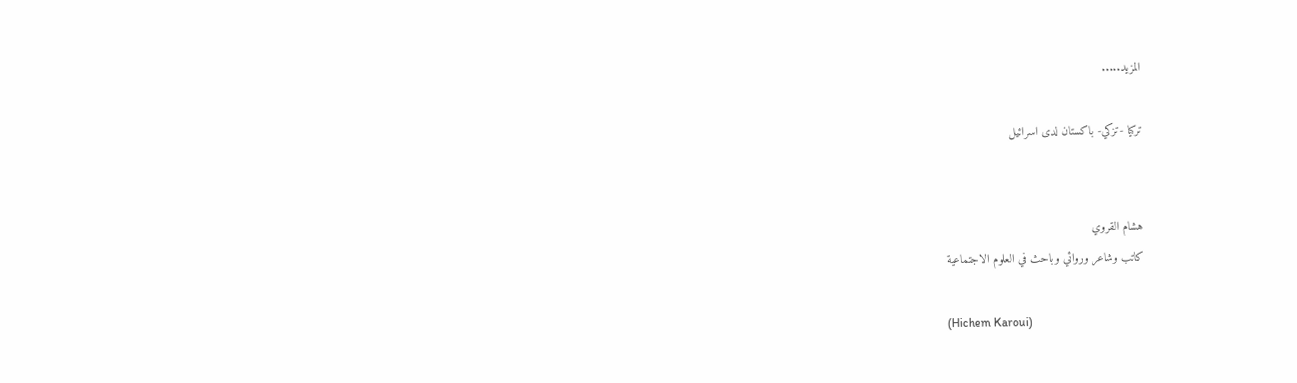المزيد.....

تركيا -تزكي- باكستان لدى اسرائيل


هشام القروي
كاتب وشاعر وروائي وباحث في العلوم الاجتماعية

(Hichem Karoui)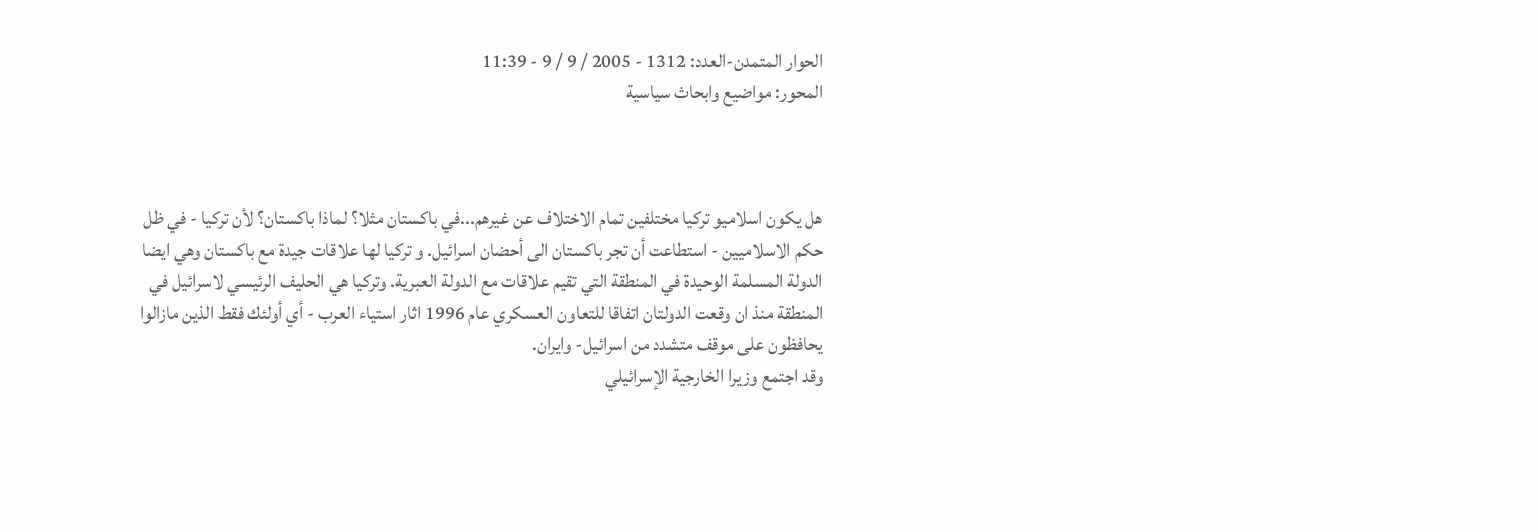الحوار المتمدن-العدد: 1312 - 2005 / 9 / 9 - 11:39
المحور: مواضيع وابحاث سياسية



هل يكون اسلاميو تركيا مختلفين تمام الاختلاف عن غيرهم...في باكستان مثلا؟ لماذا باكستان؟ لأن تركيا - في ظل حكم الاسلاميين - استطاعت أن تجر باكستان الى أحضان اسرائيل. و تركيا لها علاقات جيدة مع باكستان وهي ايضا الدولة المسلمة الوحيدة في المنطقة التي تقيم علاقات مع الدولة العبرية. وتركيا هي الحليف الرئيسي لاسرائيل في المنطقة منذ ان وقعت الدولتان اتفاقا للتعاون العسكري عام 1996 اثار استياء العرب - أي أولئك فقط الذين مازالوا يحافظون على موقف متشدد من اسرائيل- وايران.
وقد اجتمع وزيرا الخارجية الإسرائيلي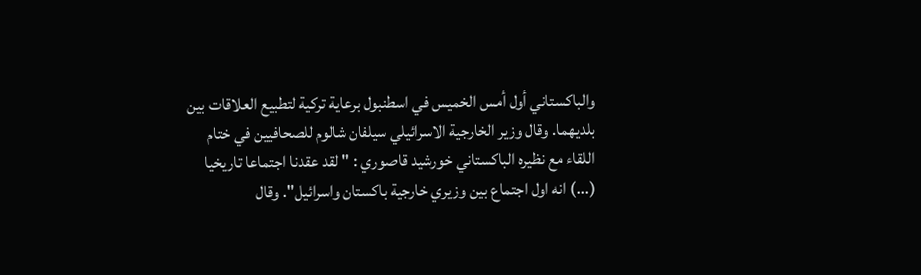والباكستاني أول أمس الخميس في اسطنبول برعاية تركية لتطبيع العلاقات بين بلديهما. وقال وزير الخارجية الاسرائيلي سيلفان شالوم للصحافيين في ختام اللقاء مع نظيره الباكستاني خورشيد قاصوري : " لقد عقدنا اجتماعا تاريخيا (...) انه اول اجتماع بين وزيري خارجية باكستان واسرائيل". وقال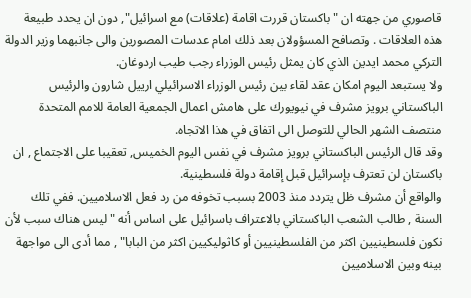قاصوري من جهته ان "باكستان قررت اقامة (علاقات) مع اسرائيل", دون ان يحدد طبيعة هذه العلاقات . وتصافح المسؤولان بعد ذلك امام عدسات المصورين والى جانبهما وزير الدولة التركي محمد ايدين الذي كان يمثل رئيس الوزراء رجب طيب اردوغان.
ولا يستبعد اليوم امكان عقد لقاء بين رئيس الوزراء الاسرائيلي ارييل شارون والرئيس الباكستاني برويز مشرف في نيويورك على هامش اعمال الجمعية العامة للامم المتحدة منتصف الشهر الحالي للتوصل الى اتفاق في هذا الاتجاه.
وقد قال الرئيس الباكستاني برويز مشرف في نفس اليوم الخميس, تعقيبا على الاجتماع , ان باكستان لن تعترف بإسرائيل قبل إقامة دولة فلسطينية.
والواقع أن مشرف ظل يتردد منذ 2003 بسبب تخوفه من رد فعل الاسلاميين. ففي تلك السنة , طالب الشعب الباكستاني بالاعتراف باسرائيل على اساس أنه " ليس هناك سبب لأن نكون فلسطينيين اكثر من الفلسطينيين أو كاثوليكيين اكثر من البابا" , مما أدى الى مواجهة بينه وبين الاسلاميين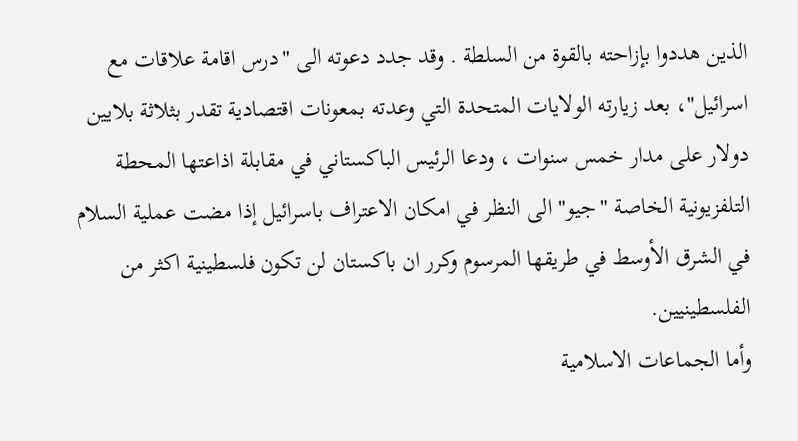الذين هددوا بإزاحته بالقوة من السلطة . وقد جدد دعوته الى "درس اقامة علاقات مع اسرائيل"، بعد زيارته الولايات المتحدة التي وعدته بمعونات اقتصادية تقدر بثلاثة بلايين دولار على مدار خمس سنوات ، ودعا الرئيس الباكستاني في مقابلة اذاعتها المحطة التلفزيونية الخاصة "جيو" الى النظر في امكان الاعتراف باسرائيل إذا مضت عملية السلام في الشرق الأوسط في طريقها المرسوم وكرر ان باكستان لن تكون فلسطينية اكثر من الفلسطينيين.
وأما الجماعات الاسلامية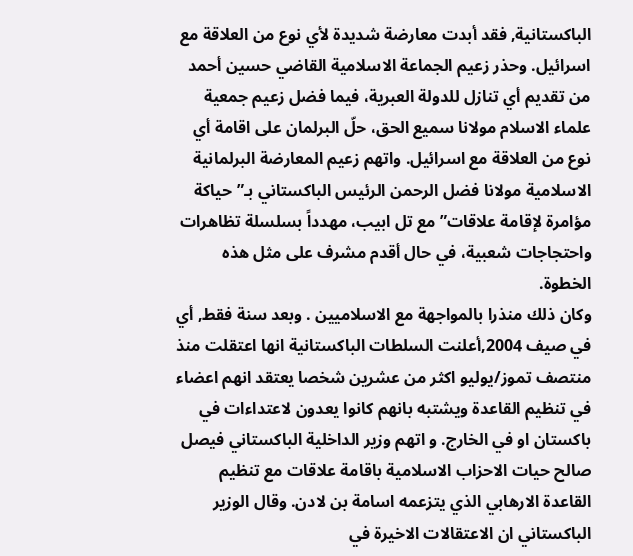الباكستانية, فقد أبدت معارضة شديدة لأي نوع من العلاقة مع اسرائيل. وحذر زعيم الجماعة الاسلامية القاضي حسين أحمد من تقديم أي تنازل للدولة العبرية، فيما فضل زعيم جمعية علماء الاسلام مولانا سميع الحق، حلّ البرلمان على اقامة أي نوع من العلاقة مع اسرائيل. واتهم زعيم المعارضة البرلمانية الاسلامية مولانا فضل الرحمن الرئيس الباكستاني بـ”حياكة مؤامرة لإقامة علاقات” مع تل ابيب، مهدداً بسلسلة تظاهرات واحتجاجات شعبية، في حال أقدم مشرف على مثل هذه الخطوة.
وكان ذلك منذرا بالمواجهة مع الاسلاميين . وبعد سنة فقط, أي في صيف 2004,أعلنت السلطات الباكستانية انها اعتقلت منذ منتصف تموز/يوليو اكثر من عشرين شخصا يعتقد انهم اعضاء في تنظيم القاعدة ويشتبه بانهم كانوا يعدون لاعتداءات في باكستان او في الخارج. و اتهم وزير الداخلية الباكستاني فيصل صالح حيات الاحزاب الاسلامية باقامة علاقات مع تنظيم القاعدة الارهابي الذي يتزعمه اسامة بن لادن. وقال الوزير الباكستاني ان الاعتقالات الاخيرة في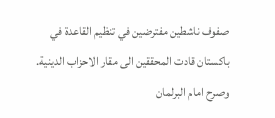صفوف ناشطين مفترضين في تنظيم القاعدة في باكستان قادت المحققين الى مقار الاحزاب الدينية. وصرح امام البرلمان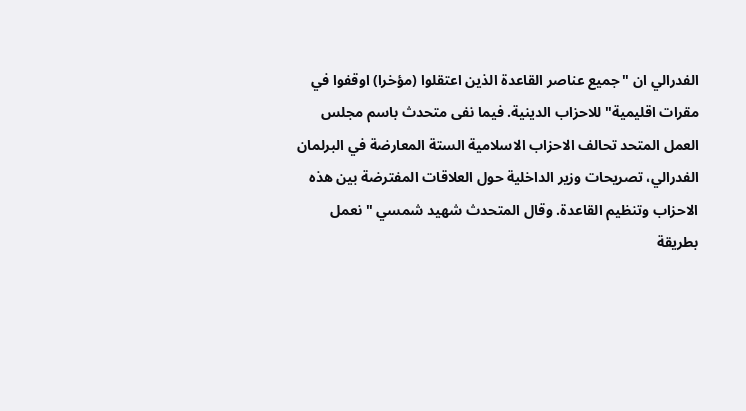الفدرالي ان "جميع عناصر القاعدة الذين اعتقلوا (مؤخرا) اوقفوا في مقرات اقليمية" للاحزاب الدينية. فيما نفى متحدث باسم مجلس العمل المتحد تحالف الاحزاب الاسلامية الستة المعارضة في البرلمان الفدرالي، تصريحات وزير الداخلية حول العلاقات المفترضة بين هذه الاحزاب وتنظيم القاعدة. وقال المتحدث شهيد شمسي " نعمل بطريقة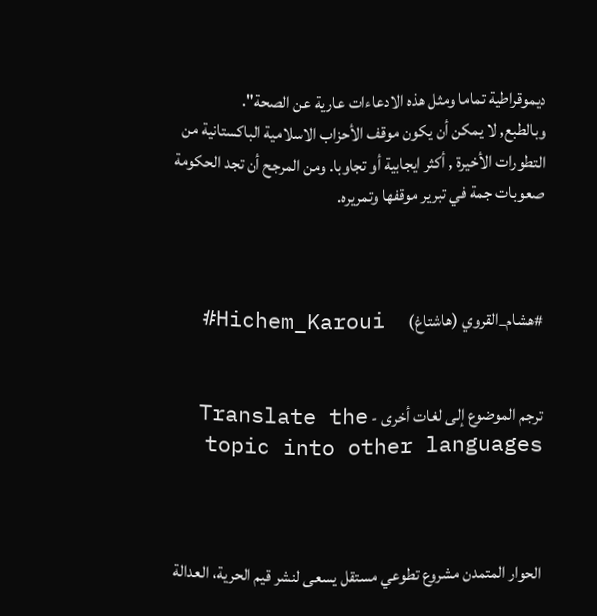ديموقراطية تماما ومثل هذه الادعاءات عارية عن الصحة".
وبالطبع, لا يمكن أن يكون موقف الأحزاب الاسلامية الباكستانية من التطورات الأخيرة , أكثر ايجابية أو تجاوبا. ومن المرجح أن تجد الحكومة صعوبات جمة في تبرير موقفها وتمريره.



#هشام_القروي (هاشتاغ)       Hichem_Karoui#


ترجم الموضوع إلى لغات أخرى - Translate the topic into other languages



الحوار المتمدن مشروع تطوعي مستقل يسعى لنشر قيم الحرية، العدالة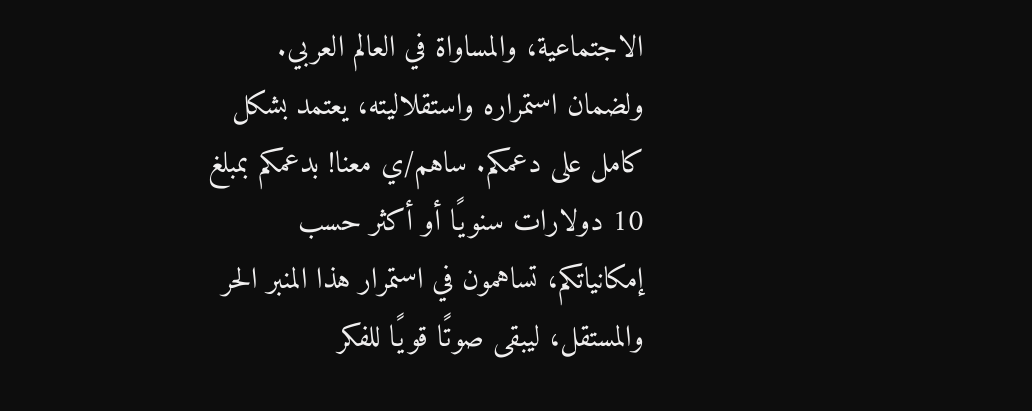الاجتماعية، والمساواة في العالم العربي. ولضمان استمراره واستقلاليته، يعتمد بشكل كامل على دعمكم. ساهم/ي معنا! بدعمكم بمبلغ 10 دولارات سنويًا أو أكثر حسب إمكانياتكم، تساهمون في استمرار هذا المنبر الحر والمستقل، ليبقى صوتًا قويًا للفكر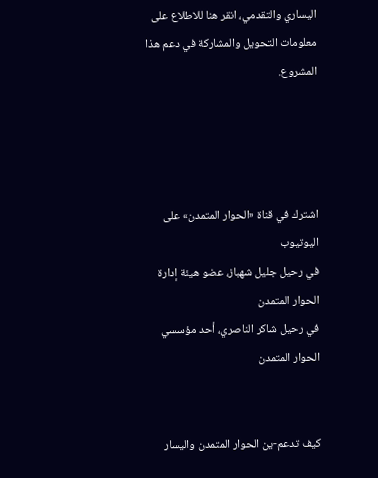اليساري والتقدمي، انقر هنا للاطلاع على معلومات التحويل والمشاركة في دعم هذا المشروع.




اشترك في قناة «الحوار المتمدن» على اليوتيوب
في رحيل جليل شهباز، عضو هيئة إدارة الحوار المتمدن
في رحيل شاكر الناصري، أحد مؤسسي الحوار المتمدن


كيف تدعم-ين الحوار المتمدن واليسار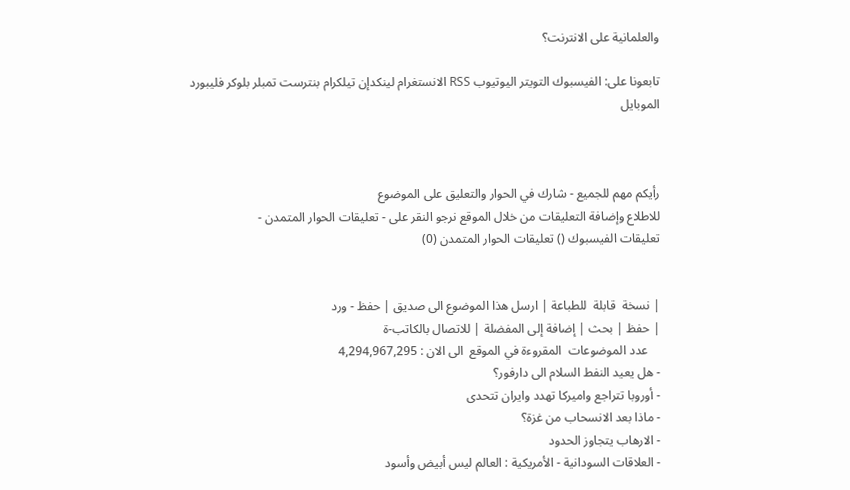والعلمانية على الانترنت؟

تابعونا على: الفيسبوك التويتر اليوتيوب RSS الانستغرام لينكدإن تيلكرام بنترست تمبلر بلوكر فليبورد الموبايل



رأيكم مهم للجميع - شارك في الحوار والتعليق على الموضوع
للاطلاع وإضافة التعليقات من خلال الموقع نرجو النقر على - تعليقات الحوار المتمدن -
تعليقات الفيسبوك () تعليقات الحوار المتمدن (0)


| نسخة  قابلة  للطباعة | ارسل هذا الموضوع الى صديق | حفظ - ورد
| حفظ | بحث | إضافة إلى المفضلة | للاتصال بالكاتب-ة
    عدد الموضوعات  المقروءة في الموقع  الى الان : 4,294,967,295
- هل يعيد النفط السلام الى دارفور؟
- أوروبا تتراجع واميركا تهدد وايران تتحدى
- ماذا بعد الانسحاب من غزة؟
- الارهاب يتجاوز الحدود
- العلاقات السودانية - الأمريكية : العالم ليس أبيض وأسود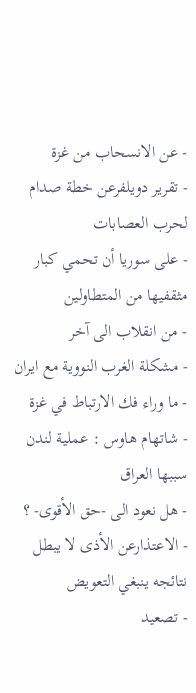- عن الانسحاب من غزة
- تقرير دويلفرعن خطة صدام لحرب العصابات
- على سوريا أن تحمي كبار مثقفيها من المتطاولين
- من انقلاب الى آخر
- مشكلة الغرب النووية مع ايران
- ما وراء فك الارتباط في غزة
- شاتهام هاوس : عملية لندن سببها العراق
- هل نعود الى -حق الأقوى- ؟
- الاعتذارعن الأذى لا يبطل نتائجه ينبغي التعويض
- تصعيد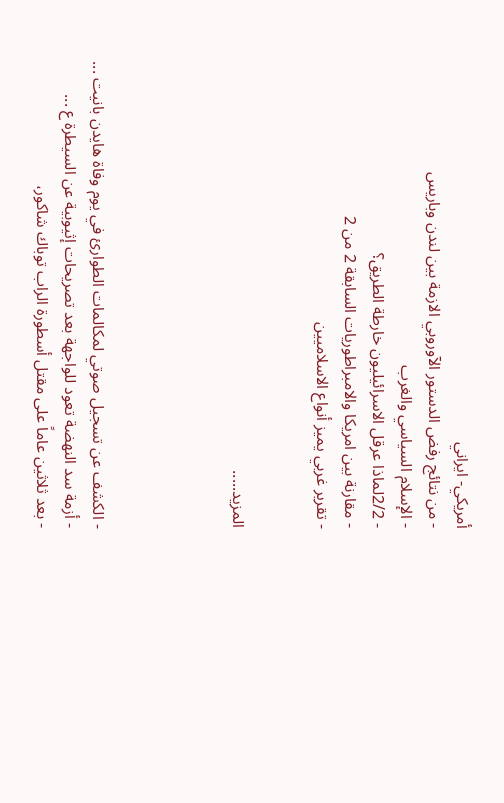أمريكي- ايراني
- من نتائج رفض الدستور الآوروبي الازمة بين لندن وباريس
- الإسلام السياسي والغرب
- 2/2لماذا عرقل الاسرائيليون خارطة الطريق؟
- مقارنة بين امريكا والامبراطوريات السابقة 2 من 2
- تقرير غربي يميز أنواع الاسلاميين


المزيد.....




- الكشف عن تسجيل صوتي لمكالمات الطوارئ في يوم وفاة هايدن بانيت ...
- أزمة سد النهضة تعود للواجهة بعد تصريحات إثيوبية عن السيطرة ع ...
- بعد ثلاثين عاماً على مقتل أسطورة الراب توباك شاكور،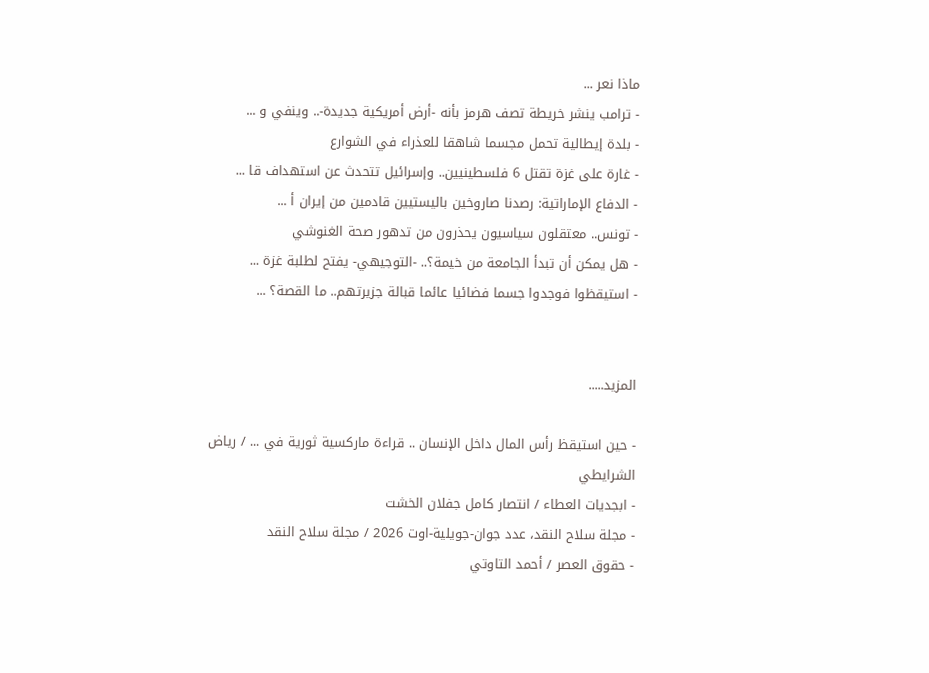ماذا نعر ...
- ترامب ينشر خريطة تصف هرمز بأنه -أرض أمريكية جديدة-.. وينفي و ...
- بلدة إيطالية تحمل مجسما شاهقا للعذراء في الشوارع
- غارة على غزة تقتل 6 فلسطينيين.. وإسرائيل تتحدث عن استهداف قا ...
- الدفاع الإماراتية: رصدنا صاروخين باليستيين قادمين من إيران أ ...
- تونس.. معتقلون سياسيون يحذرون من تدهور صحة الغنوشي
- هل يمكن أن تبدأ الجامعة من خيمة؟.. -التوجيهي- يفتح لطلبة غزة ...
- استيقظوا فوجدوا جسما فضائيا عائما قبالة جزيرتهم.. ما القصة؟ ...


المزيد.....

- حين استيقظ رأس المال داخل الإنسان .. قراءة ماركسية ثورية في ... / رياض الشرايطي
- ابجديات العطاء / انتصار كامل جفلان الخشت
- مجلة سلاح النقد، عدد جوان-جويلية-اوت 2026 / مجلة سلاح النقد
- حقوق العصر / أحمد التاوتي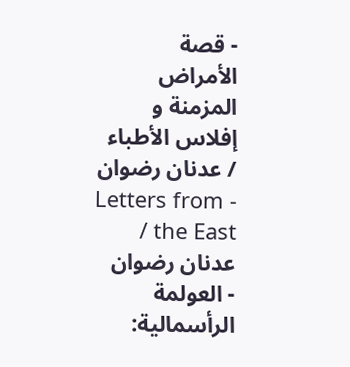- قصة الأمراض المزمنة و إفلاس الأطباء / عدنان رضوان
- Letters from the East / عدنان رضوان
- العولمة الرأسمالية: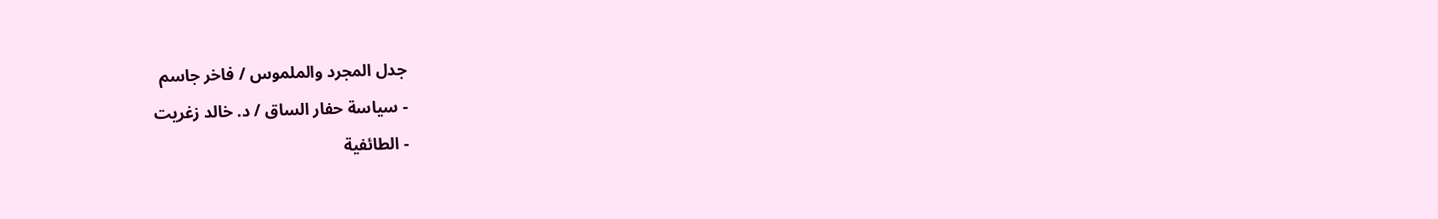جدل المجرد والملموس / فاخر جاسم
- سياسة حفار الساق / د. خالد زغريت
- الطائفية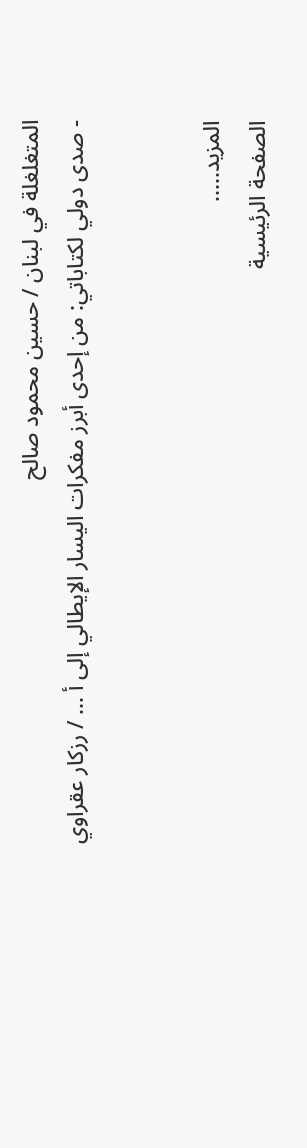المتغلغلة في لبنان / حسين محمود صالح
- صدى دولي لكتاباتي: من إحدى أبرز مفكرات اليسار الإيطالي إلى أ ... / رزكار عقراوي


المزيد.....
الصفحة الرئيسية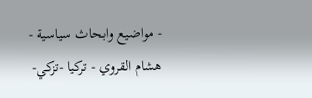- مواضيع وابحاث سياسية - هشام القروي - تركيا -تزكي-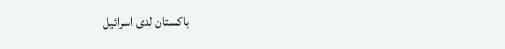باكستان لدى اسرائيل